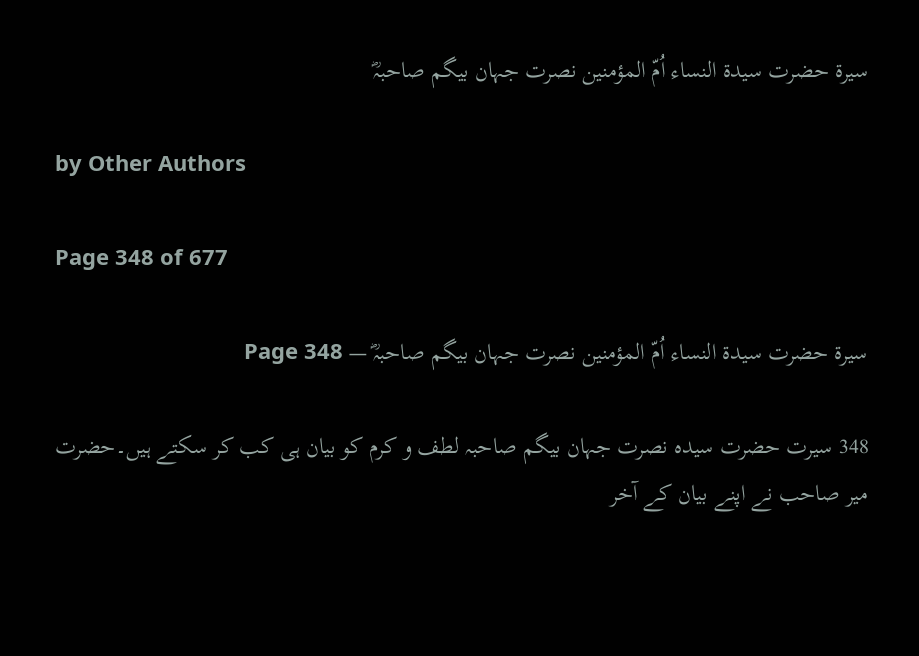سیرۃ حضرت سیدۃ النساء اُمّ المؤمنین نصرت جہان بیگم صاحبہؓ

by Other Authors

Page 348 of 677

سیرۃ حضرت سیدۃ النساء اُمّ المؤمنین نصرت جہان بیگم صاحبہؓ — Page 348

348 سیرت حضرت سیدہ نصرت جہان بیگم صاحبہ لطف و کرم کو بیان ہی کب کر سکتے ہیں۔حضرت میر صاحب نے اپنے بیان کے آخر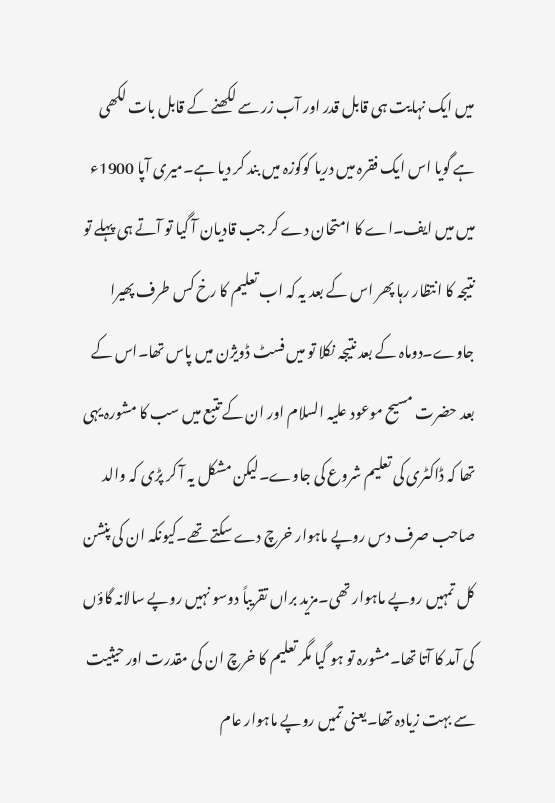میں ایک نہایت ہی قابل قدر اور آب زر سے لکھنے کے قابل بات لکھی ہے گویا اس ایک فقرہ میں دریا کوکوزہ میں بند کر دیا ہے۔میری آپا 1900ء میں میں ایف۔اے کا امتحان دے کر جب قادیان آ گیا تو آتے ہی پہلے تو نتیجہ کا انتظار رہا پھر اس کے بعد یہ کہ اب تعلیم کا رخ کس طرف پھیرا جاوے۔دوماہ کے بعد نتیجہ نکلا تو میں فسٹ ڈویژن میں پاس تھا۔اس کے بعد حضرت مسیح موعود علیہ السلام اور ان کے تتبع میں سب کا مشورہ یہی تھا کہ ڈاکٹری کی تعلیم شروع کی جاوے۔لیکن مشکل یہ آ کر پڑی کہ والد صاحب صرف دس روپے ماہوار خرچ دے سکتے تھے۔کیونکہ ان کی پنشن کل تمہیں روپے ماہوار تھی۔مزید براں تقریباً دوسو نہیں روپے سالانہ گاؤں کی آمد کا آتا تھا۔مشورہ تو ہو گیا مگر تعلیم کا خرچ ان کی مقدرت اور حیثیت سے بہت زیادہ تھا۔یعنی تمیں روپے ماہوار عام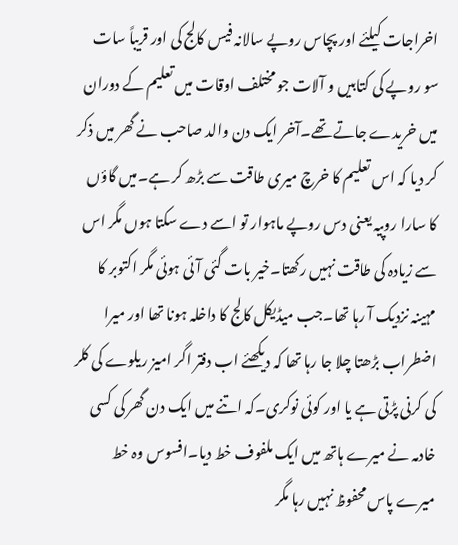اخراجات کیلئے اور پچاس روپے سالانہ فیس کالج کی اور قریباً سات سو روپے کی کتابیں و آلات جو مختلف اوقات میں تعلیم کے دوران میں خریدے جاتے تھے۔آخر ایک دن والد صاحب نے گھر میں ذکر کر دیا کہ اس تعلیم کا خرچ میری طاقت سے بڑھ کر ہے۔میں گاؤں کا سارا روپیہ یعنی دس روپے ماہوار تو اسے دے سکتا ہوں مگر اس سے زیادہ کی طاقت نہیں رکھتا۔خیر بات گئی آئی ہوئی مگر اکتوبر کا مہینہ نزدیک آ رہا تھا۔جب میڈیکل کالج کا داخلہ ہونا تھا اور میرا اضطراب بڑھتا چلا جا رہا تھا کہ دیکھئے اب دفتر اگر امیز ریلوے کی کلر کی کرنی پڑتی ہے یا اور کوئی نوکری۔کہ اتنے میں ایک دن گھر کی کسی خادمہ نے میرے ہاتھ میں ایک ملفوف خط دیا۔افسوس وہ خط میرے پاس محفوظ نہیں رہا مگر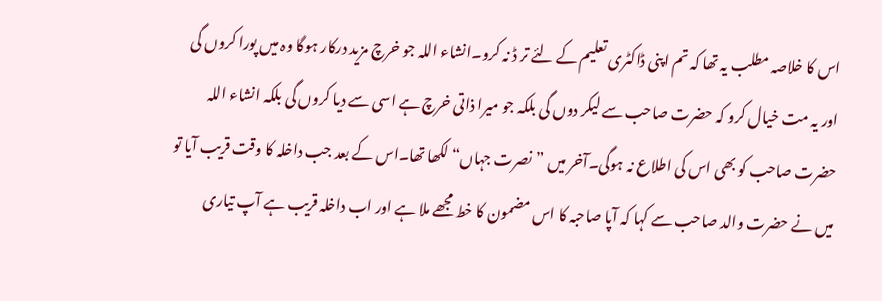اس کا خلاصہ مطلب یہ تھا کہ تم اپنی ڈاکٹری تعلیم کے لئے تر ڈ نہ کرو۔انشاء اللہ جو خرچ مزید درکار ہوگا وہ میں پورا کروں گی اور یہ مت خیال کرو کہ حضرت صاحب سے لیکر دوں گی بلکہ جو میرا ذاتی خرچ ہے اسی سے دیا کروں گی بلکہ انشاء اللہ حضرت صاحب کو بھی اس کی اطلاع نہ ہوگی۔آخر میں ”نصرت جہاں“ لکھا تھا۔اس کے بعد جب داخلہ کا وقت قریب آیا تو میں نے حضرت والد صاحب سے کہا کہ آپا صاحبہ کا اس مضمون کا خط مجھے ملا ہے اور اب داخلہ قریب ہے آپ تیاری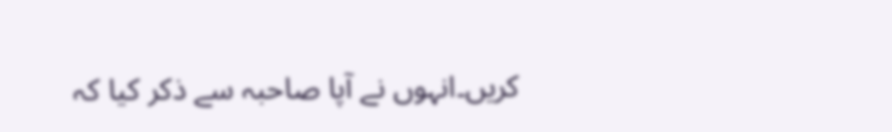کریں۔انہوں نے آپا صاحبہ سے ذکر کیا کہ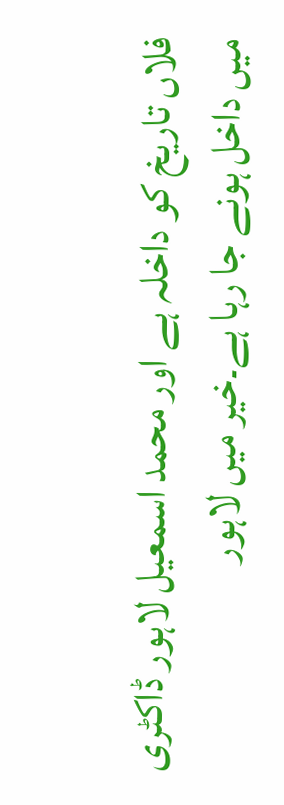فلاں تاریخ کو داخلہ ہے اور محمد اسمعیل لاہور ڈاکٹری میں داخل ہونے جا رہا ہے۔خیر میں لاہور